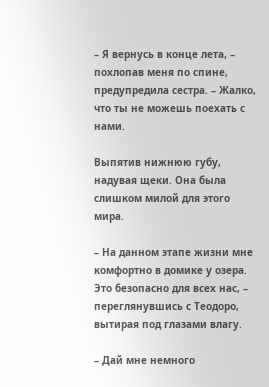– Я вернусь в конце лета, – похлопав меня по спине, предупредила сестра. – Жалко, что ты не можешь поехать с нами.

Выпятив нижнюю губу, надувая щеки. Она была слишком милой для этого мира.

– На данном этапе жизни мне комфортно в домике у озера. Это безопасно для всех нас, – переглянувшись с Теодоро, вытирая под глазами влагу.

– Дай мне немного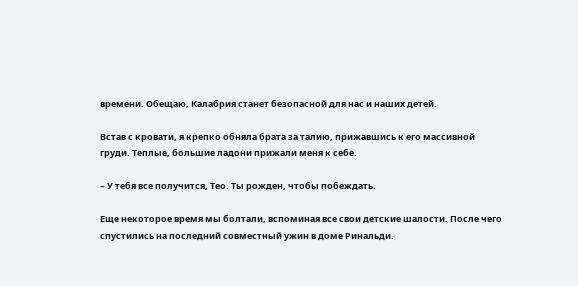времени. Обещаю, Калабрия станет безопасной для нас и наших детей.

Встав с кровати, я крепко обняла брата за талию, прижавшись к его массивной груди. Теплые, большие ладони прижали меня к себе.

– У тебя все получится, Тео. Ты рожден, чтобы побеждать.

Еще некоторое время мы болтали, вспоминая все свои детские шалости. После чего спустились на последний совместный ужин в доме Ринальди.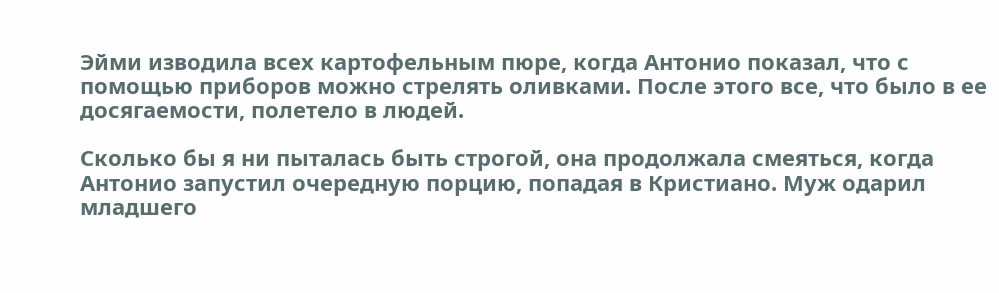Эйми изводила всех картофельным пюре, когда Антонио показал, что с помощью приборов можно стрелять оливками. После этого все, что было в ее досягаемости, полетело в людей.

Сколько бы я ни пыталась быть строгой, она продолжала смеяться, когда Антонио запустил очередную порцию, попадая в Кристиано. Муж одарил младшего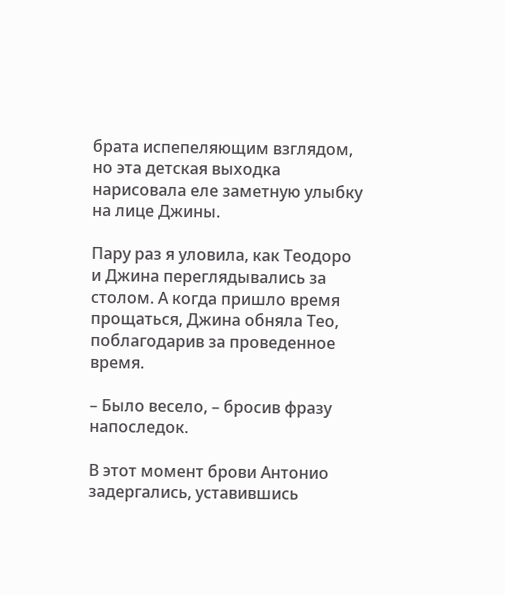брата испепеляющим взглядом, но эта детская выходка нарисовала еле заметную улыбку на лице Джины.

Пару раз я уловила, как Теодоро и Джина переглядывались за столом. А когда пришло время прощаться, Джина обняла Тео, поблагодарив за проведенное время.

– Было весело, – бросив фразу напоследок.

В этот момент брови Антонио задергались, уставившись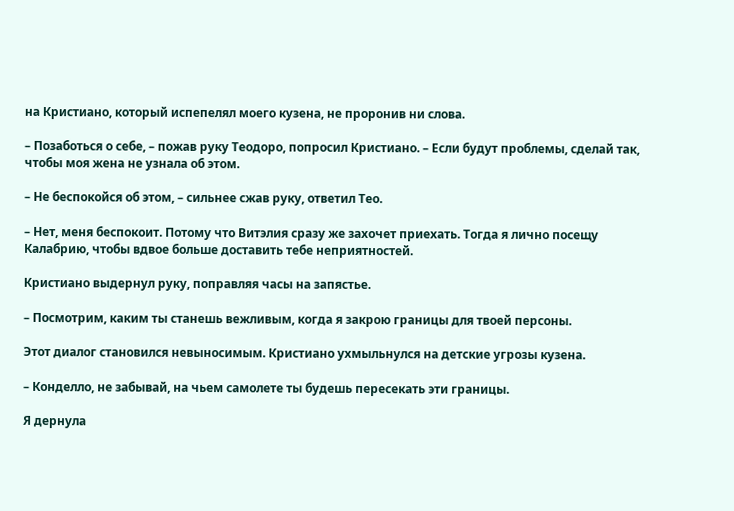на Кристиано, который испепелял моего кузена, не проронив ни слова.

– Позаботься о себе, – пожав руку Теодоро, попросил Кристиано. – Если будут проблемы, сделай так, чтобы моя жена не узнала об этом.

– Не беспокойся об этом, – сильнее сжав руку, ответил Тео.

– Нет, меня беспокоит. Потому что Витэлия сразу же захочет приехать. Тогда я лично посещу Калабрию, чтобы вдвое больше доставить тебе неприятностей.

Кристиано выдернул руку, поправляя часы на запястье.

– Посмотрим, каким ты станешь вежливым, когда я закрою границы для твоей персоны.

Этот диалог становился невыносимым. Кристиано ухмыльнулся на детские угрозы кузена.

– Конделло, не забывай, на чьем самолете ты будешь пересекать эти границы.

Я дернула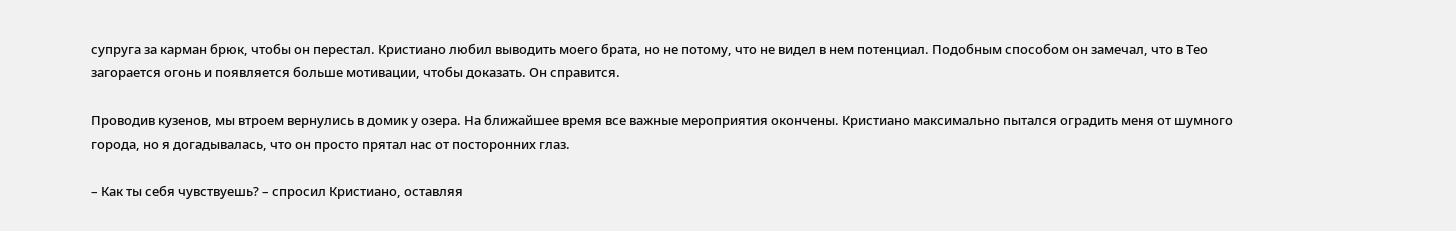супруга за карман брюк, чтобы он перестал. Кристиано любил выводить моего брата, но не потому, что не видел в нем потенциал. Подобным способом он замечал, что в Тео загорается огонь и появляется больше мотивации, чтобы доказать. Он справится.

Проводив кузенов, мы втроем вернулись в домик у озера. На ближайшее время все важные мероприятия окончены. Кристиано максимально пытался оградить меня от шумного города, но я догадывалась, что он просто прятал нас от посторонних глаз.

– Как ты себя чувствуешь? – спросил Кристиано, оставляя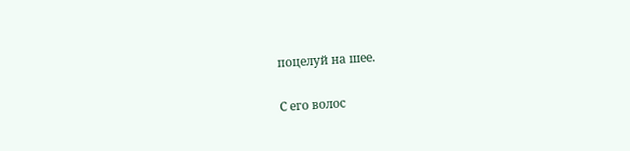поцелуй на шее.

С его волос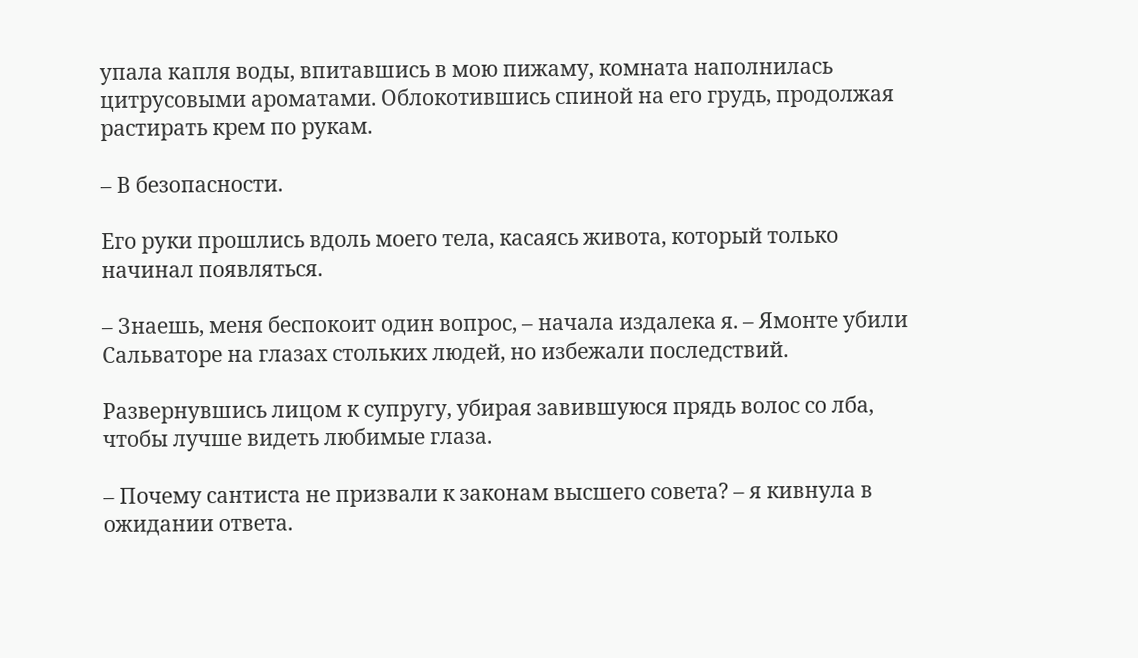упала капля воды, впитавшись в мою пижаму, комната наполнилась цитрусовыми ароматами. Облокотившись спиной на его грудь, продолжая растирать крем по рукам.

– В безопасности.

Его руки прошлись вдоль моего тела, касаясь живота, который только начинал появляться.

– Знаешь, меня беспокоит один вопрос, – начала издалека я. – Ямонте убили Сальваторе на глазах стольких людей, но избежали последствий.

Развернувшись лицом к супругу, убирая завившуюся прядь волос со лба, чтобы лучше видеть любимые глаза.

– Почему сантиста не призвали к законам высшего совета? – я кивнула в ожидании ответа.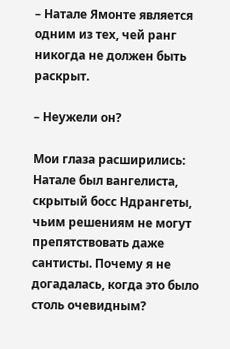– Натале Ямонте является одним из тех, чей ранг никогда не должен быть раскрыт.

– Неужели он?

Мои глаза расширились: Натале был вангелиста, скрытый босс Ндрангеты, чьим решениям не могут препятствовать даже сантисты. Почему я не догадалась, когда это было столь очевидным?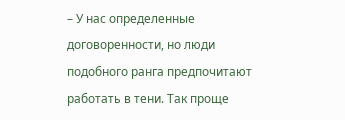– У нас определенные договоренности, но люди подобного ранга предпочитают работать в тени. Так проще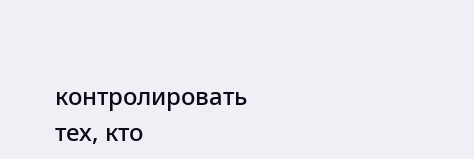контролировать тех, кто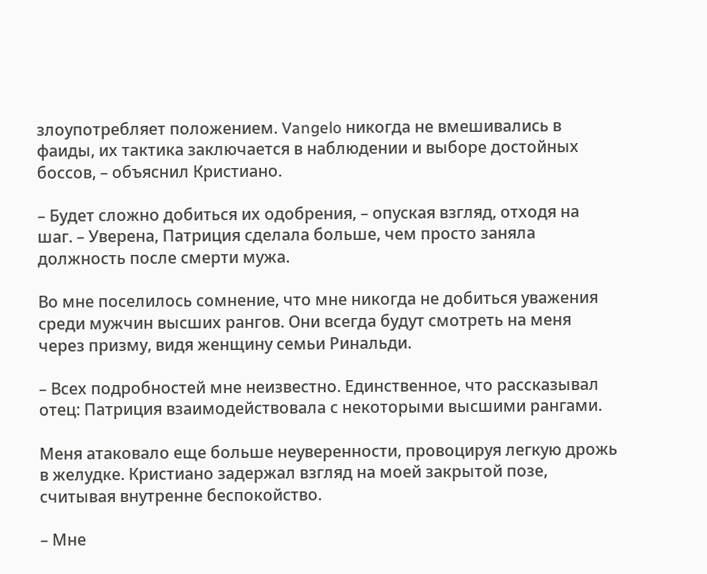злоупотребляет положением. Vangelo никогда не вмешивались в фаиды, их тактика заключается в наблюдении и выборе достойных боссов, – объяснил Кристиано.

– Будет сложно добиться их одобрения, – опуская взгляд, отходя на шаг. – Уверена, Патриция сделала больше, чем просто заняла должность после смерти мужа.

Во мне поселилось сомнение, что мне никогда не добиться уважения среди мужчин высших рангов. Они всегда будут смотреть на меня через призму, видя женщину семьи Ринальди.

– Всех подробностей мне неизвестно. Единственное, что рассказывал отец: Патриция взаимодействовала с некоторыми высшими рангами.

Меня атаковало еще больше неуверенности, провоцируя легкую дрожь в желудке. Кристиано задержал взгляд на моей закрытой позе, считывая внутренне беспокойство.

– Мне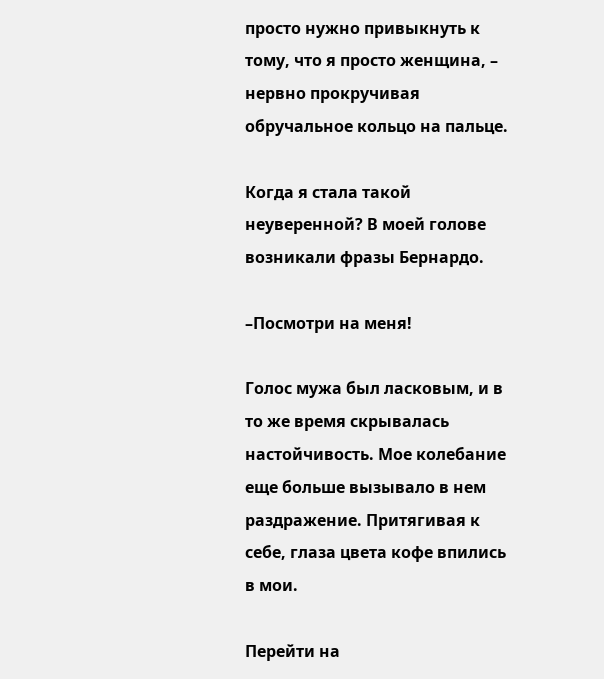просто нужно привыкнуть к тому, что я просто женщина, – нервно прокручивая обручальное кольцо на пальце.

Когда я стала такой неуверенной? В моей голове возникали фразы Бернардо.

–Посмотри на меня!

Голос мужа был ласковым, и в то же время скрывалась настойчивость. Мое колебание еще больше вызывало в нем раздражение. Притягивая к себе, глаза цвета кофе впились в мои.

Перейти на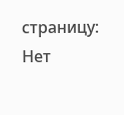страницу:
Нет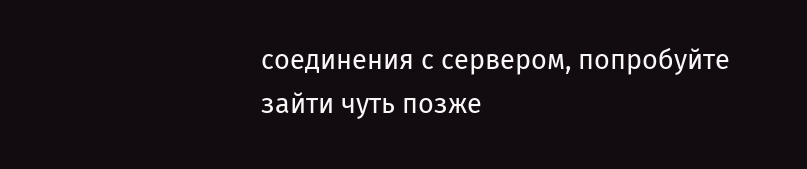соединения с сервером, попробуйте зайти чуть позже